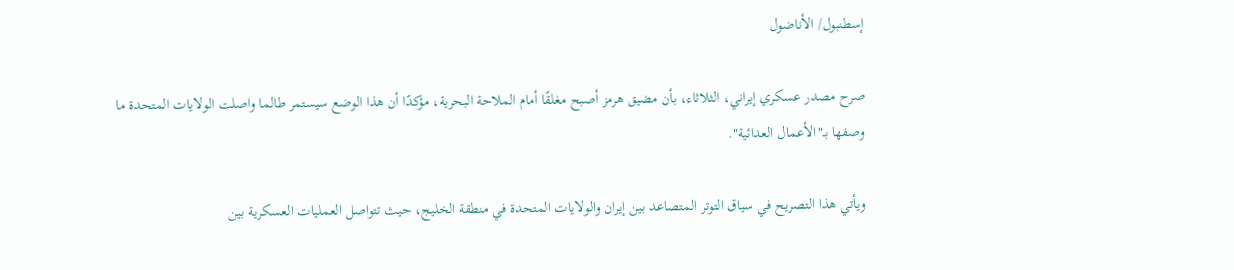إسطنبول/ الأناضول

صرح مصدر عسكري إيراني، الثلاثاء، بأن مضيق هرمز أصبح مغلقًا أمام الملاحة البحرية، مؤكدًا أن هذا الوضع سيستمر طالما واصلت الولايات المتحدة ما وصفها بـ"الأعمال العدائية".

ويأتي هذا التصريح في سياق التوتر المتصاعد بين إيران والولايات المتحدة في منطقة الخليج، حيث تتواصل العمليات العسكرية بين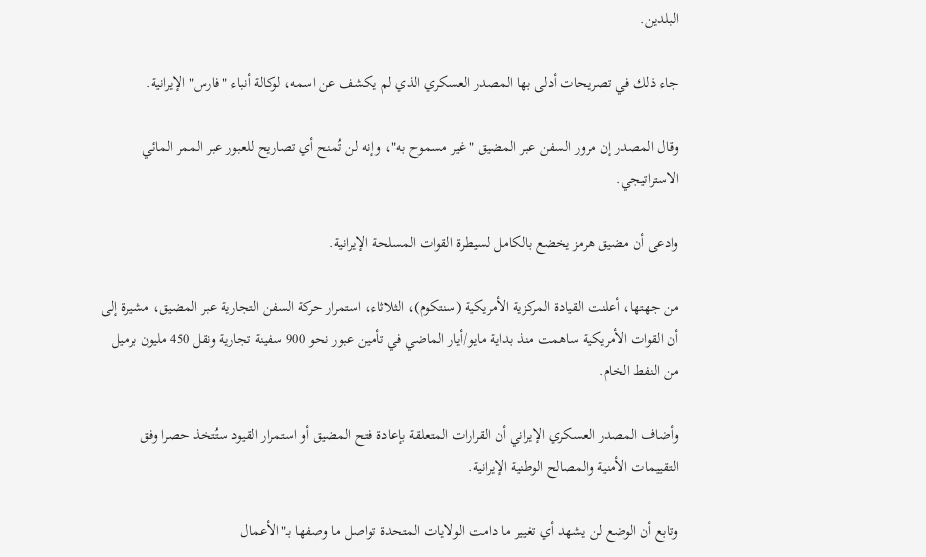البلدين.

جاء ذلك في تصريحات أدلى بها المصدر العسكري الذي لم يكشف عن اسمه، لوكالة أنباء "فارس" الإيرانية.

وقال المصدر إن مرور السفن عبر المضيق "غير مسموح به"، وإنه لن تُمنح أي تصاريح للعبور عبر الممر المائي الاستراتيجي.

وادعى أن مضيق هرمز يخضع بالكامل لسيطرة القوات المسلحة الإيرانية.

من جهتها، أعلنت القيادة المركزية الأمريكية (سنتكوم)، الثلاثاء، استمرار حركة السفن التجارية عبر المضيق، مشيرة إلى أن القوات الأمريكية ساهمت منذ بداية مايو/أيار الماضي في تأمين عبور نحو 900 سفينة تجارية ونقل 450 مليون برميل من النفط الخام.

وأضاف المصدر العسكري الإيراني أن القرارات المتعلقة بإعادة فتح المضيق أو استمرار القيود ستُتخذ حصرا وفق التقييمات الأمنية والمصالح الوطنية الإيرانية.

وتابع أن الوضع لن يشهد أي تغيير ما دامت الولايات المتحدة تواصل ما وصفها بـ"الأعمال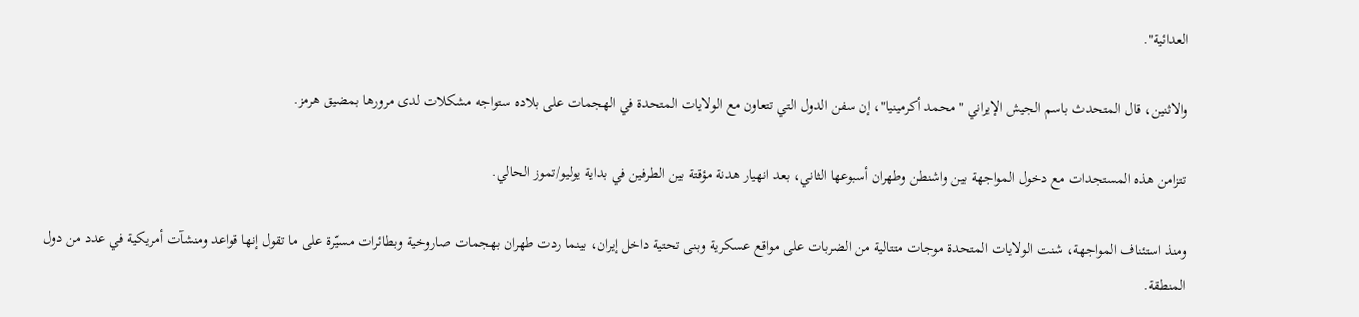العدائية".

والاثنين، قال المتحدث باسم الجيش الإيراني "محمد أكرمينيا"، إن سفن الدول التي تتعاون مع الولايات المتحدة في الهجمات على بلاده ستواجه مشكلات لدى مرورها بمضيق هرمز.

تتزامن هذه المستجدات مع دخول المواجهة بين واشنطن وطهران أسبوعها الثاني، بعد انهيار هدنة مؤقتة بين الطرفين في بداية يوليو/تموز الحالي.

ومنذ استئناف المواجهة، شنت الولايات المتحدة موجات متتالية من الضربات على مواقع عسكرية وبنى تحتية داخل إيران، بينما ردت طهران بهجمات صاروخية وبطائرات مسيّرة على ما تقول إنها قواعد ومنشآت أمريكية في عدد من دول المنطقة.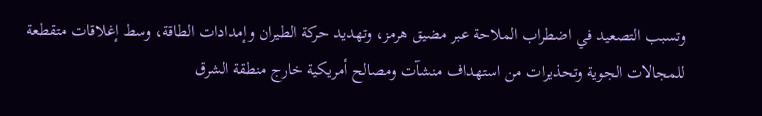وتسبب التصعيد في اضطراب الملاحة عبر مضيق هرمز، وتهديد حركة الطيران وإمدادات الطاقة، وسط إغلاقات متقطعة للمجالات الجوية وتحذيرات من استهداف منشآت ومصالح أمريكية خارج منطقة الشرق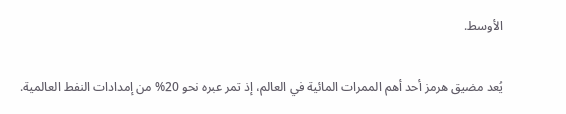الأوسط.

يُعد مضيق هرمز أحد أهم الممرات المائية في العالم، إذ تمر عبره نحو 20% من إمدادات النفط العالمية.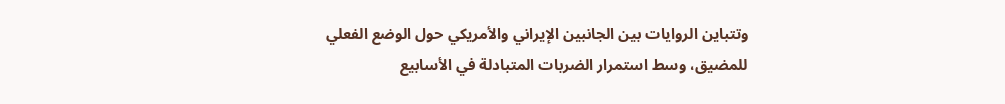وتتباين الروايات بين الجانبين الإيراني والأمريكي حول الوضع الفعلي للمضيق، وسط استمرار الضربات المتبادلة في الأسابيع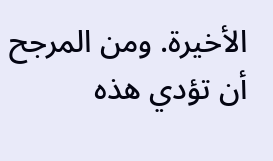الأخيرة. ومن المرجح أن تؤدي هذه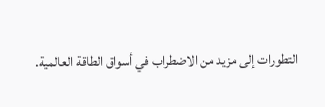التطورات إلى مزيد من الاضطراب في أسواق الطاقة العالمية.